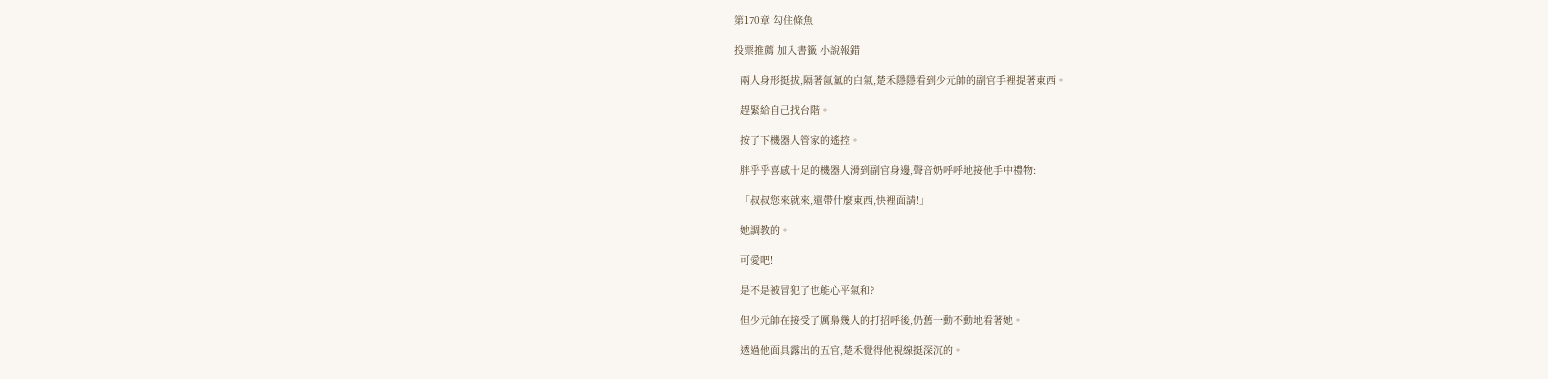第170章 勾住條魚

投票推薦 加入書籤 小說報錯

  兩人身形挺拔,隔著氤氳的白氣,楚禾隱隱看到少元帥的副官手裡提著東西。

  趕緊給自己找台階。

  按了下機器人管家的遙控。

  胖乎乎喜感十足的機器人滑到副官身邊,聲音奶呼呼地接他手中禮物:

  「叔叔您來就來,還帶什麼東西,快裡面請!」

  她調教的。

  可愛吧!

  是不是被冒犯了也能心平氣和?

  但少元帥在接受了厲梟幾人的打招呼後,仍舊一動不動地看著她。

  透過他面具露出的五官,楚禾覺得他視線挺深沉的。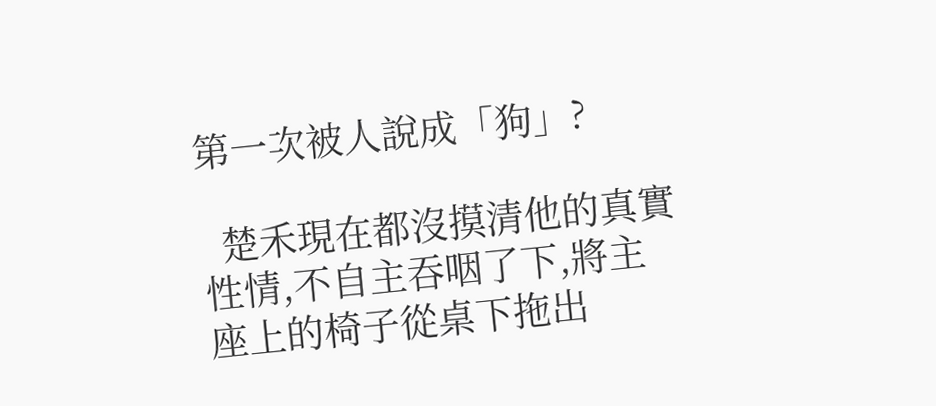第一次被人說成「狗」?

  楚禾現在都沒摸清他的真實性情,不自主吞咽了下,將主座上的椅子從桌下拖出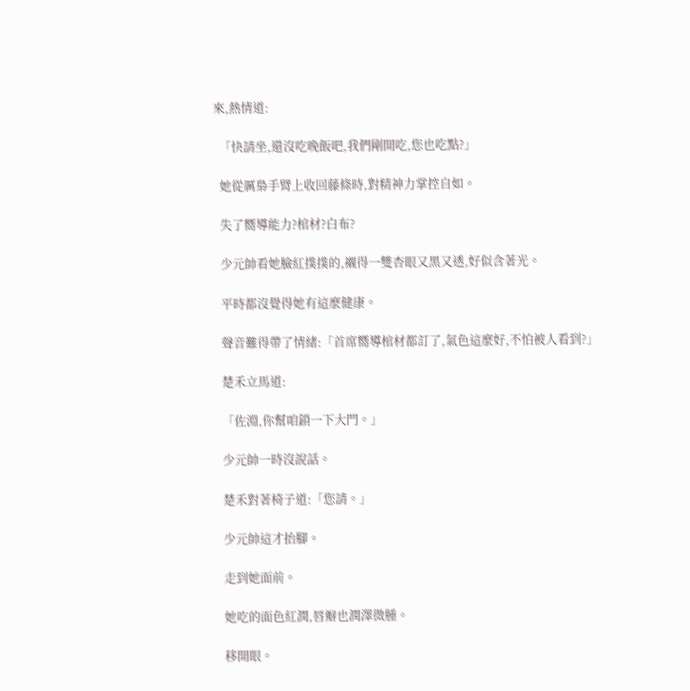來,熱情道:

  「快請坐,還沒吃晚飯吧,我們剛開吃,您也吃點?」

  她從厲梟手臂上收回藤條時,對精神力掌控自如。

  失了嚮導能力?棺材?白布?

  少元帥看她臉紅撲撲的,襯得一雙杏眼又黑又透,好似含著光。

  平時都沒覺得她有這麼健康。

  聲音難得帶了情緒:「首席嚮導棺材都訂了,氣色這麼好,不怕被人看到?」

  楚禾立馬道:

  「佐淵,你幫咱鎖一下大門。」

  少元帥一時沒說話。

  楚禾對著椅子道:「您請。」

  少元帥這才抬腳。

  走到她面前。

  她吃的面色紅潤,唇瓣也潤澤微腫。

  移開眼。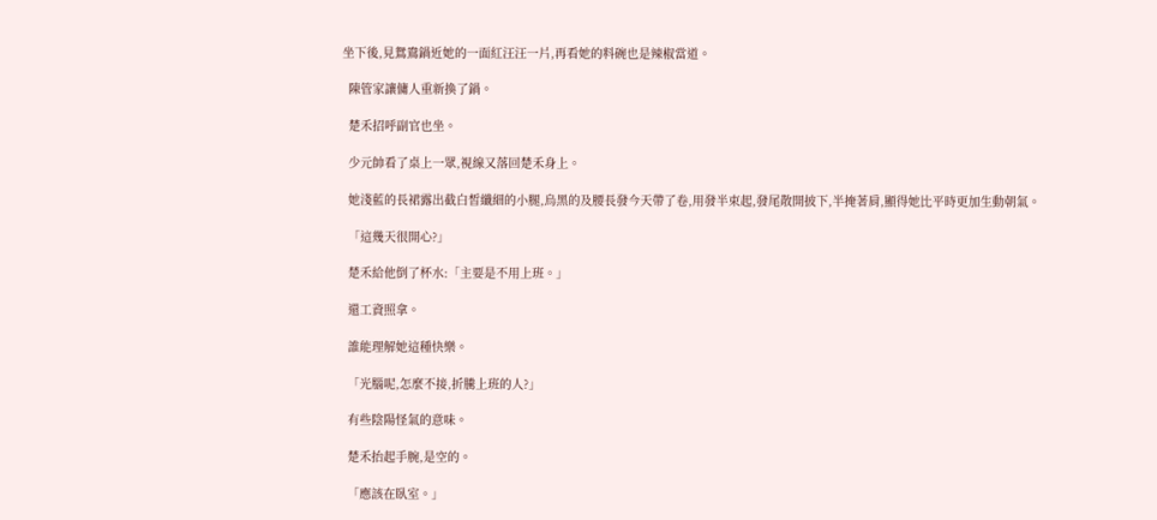坐下後,見鴛鴦鍋近她的一面紅汪汪一片,再看她的料碗也是辣椒當道。

  陳管家讓傭人重新換了鍋。

  楚禾招呼副官也坐。

  少元帥看了桌上一眾,視線又落回楚禾身上。

  她淺藍的長裙露出截白皙纖細的小腿,烏黑的及腰長發今天帶了卷,用發半束起,發尾散開披下,半掩著肩,顯得她比平時更加生動朝氣。

  「這幾天很開心?」

  楚禾給他倒了杯水:「主要是不用上班。」

  還工資照拿。

  誰能理解她這種快樂。

  「光腦呢,怎麼不接,折騰上班的人?」

  有些陰陽怪氣的意味。

  楚禾抬起手腕,是空的。

  「應該在臥室。」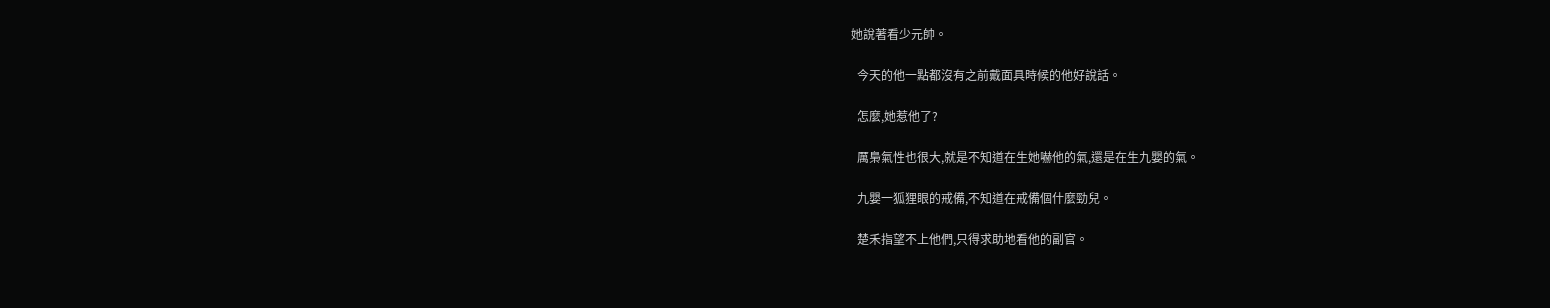她說著看少元帥。

  今天的他一點都沒有之前戴面具時候的他好說話。

  怎麼,她惹他了?

  厲梟氣性也很大,就是不知道在生她嚇他的氣,還是在生九嬰的氣。

  九嬰一狐狸眼的戒備,不知道在戒備個什麼勁兒。

  楚禾指望不上他們,只得求助地看他的副官。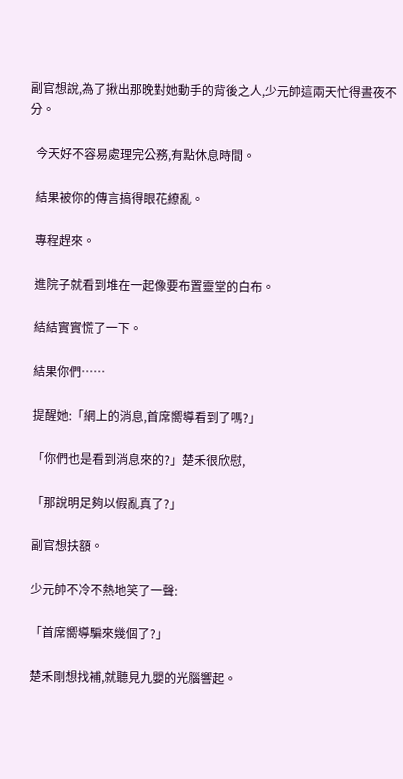副官想說,為了揪出那晚對她動手的背後之人,少元帥這兩天忙得晝夜不分。

  今天好不容易處理完公務,有點休息時間。

  結果被你的傳言搞得眼花繚亂。

  專程趕來。

  進院子就看到堆在一起像要布置靈堂的白布。

  結結實實慌了一下。

  結果你們……

  提醒她:「網上的消息,首席嚮導看到了嗎?」

  「你們也是看到消息來的?」楚禾很欣慰,

  「那說明足夠以假亂真了?」

  副官想扶額。

  少元帥不冷不熱地笑了一聲:

  「首席嚮導騙來幾個了?」

  楚禾剛想找補,就聽見九嬰的光腦響起。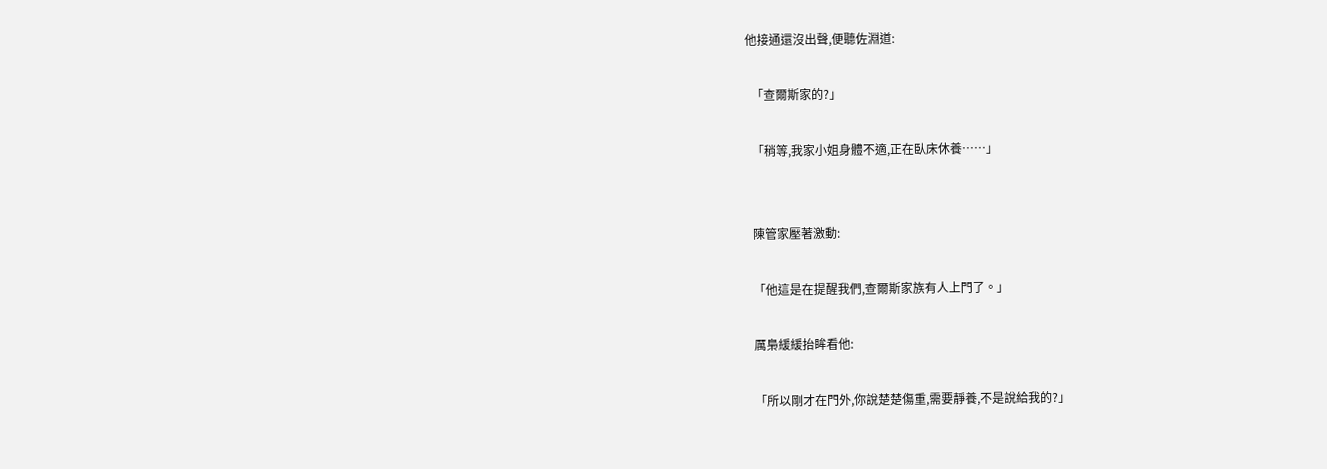他接通還沒出聲,便聽佐淵道:

  「查爾斯家的?」

  「稍等,我家小姐身體不適,正在臥床休養……」


  陳管家壓著激動:

  「他這是在提醒我們,查爾斯家族有人上門了。」

  厲梟緩緩抬眸看他:

  「所以剛才在門外,你說楚楚傷重,需要靜養,不是說給我的?」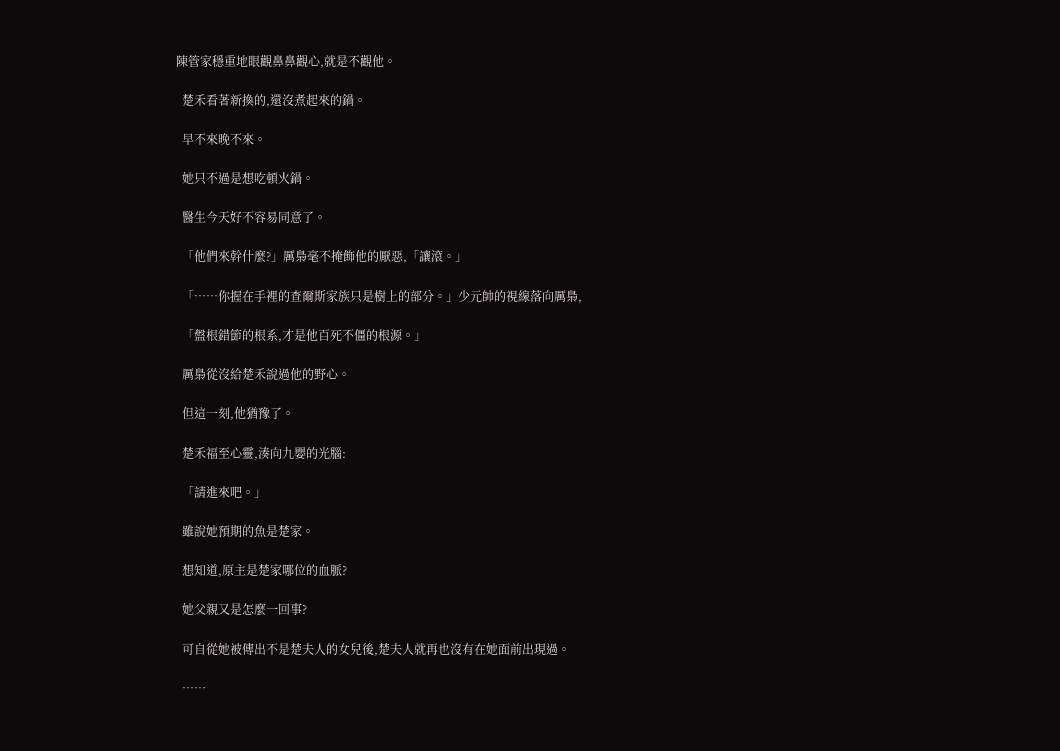陳管家穩重地眼觀鼻鼻觀心,就是不觀他。

  楚禾看著新換的,還沒煮起來的鍋。

  早不來晚不來。

  她只不過是想吃頓火鍋。

  醫生今天好不容易同意了。

  「他們來幹什麼?」厲梟毫不掩飾他的厭惡,「讓滾。」

  「……你握在手裡的查爾斯家族只是樹上的部分。」少元帥的視線落向厲梟,

  「盤根錯節的根系,才是他百死不僵的根源。」

  厲梟從沒給楚禾說過他的野心。

  但這一刻,他猶豫了。

  楚禾福至心靈,湊向九嬰的光腦:

  「請進來吧。」

  雖說她預期的魚是楚家。

  想知道,原主是楚家哪位的血脈?

  她父親又是怎麼一回事?

  可自從她被傳出不是楚夫人的女兒後,楚夫人就再也沒有在她面前出現過。

  ……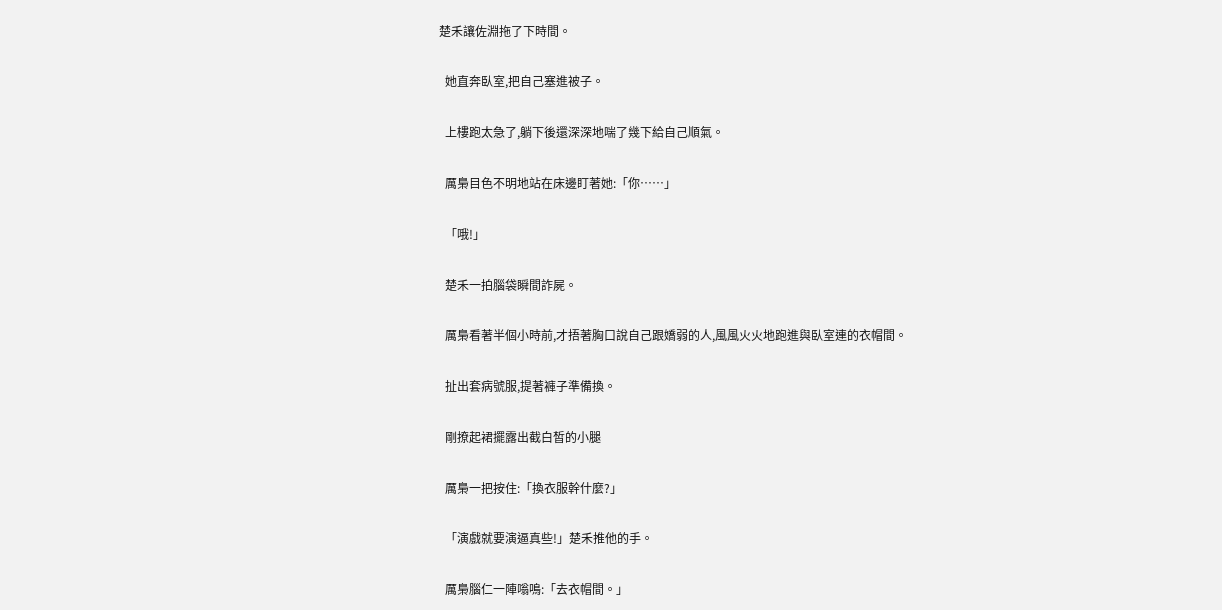楚禾讓佐淵拖了下時間。

  她直奔臥室,把自己塞進被子。

  上樓跑太急了,躺下後還深深地喘了幾下給自己順氣。

  厲梟目色不明地站在床邊盯著她:「你……」

  「哦!」

  楚禾一拍腦袋瞬間詐屍。

  厲梟看著半個小時前,才捂著胸口說自己跟嬌弱的人,風風火火地跑進與臥室連的衣帽間。

  扯出套病號服,提著褲子準備換。

  剛撩起裙擺露出截白皙的小腿

  厲梟一把按住:「換衣服幹什麼?」

  「演戲就要演逼真些!」楚禾推他的手。

  厲梟腦仁一陣嗡鳴:「去衣帽間。」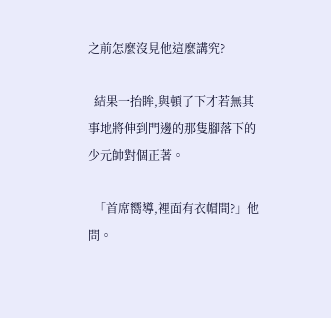之前怎麼沒見他這麼講究?

  結果一抬眸,與頓了下才若無其事地將伸到門邊的那隻腳落下的少元帥對個正著。

  「首席嚮導,裡面有衣帽間?」他問。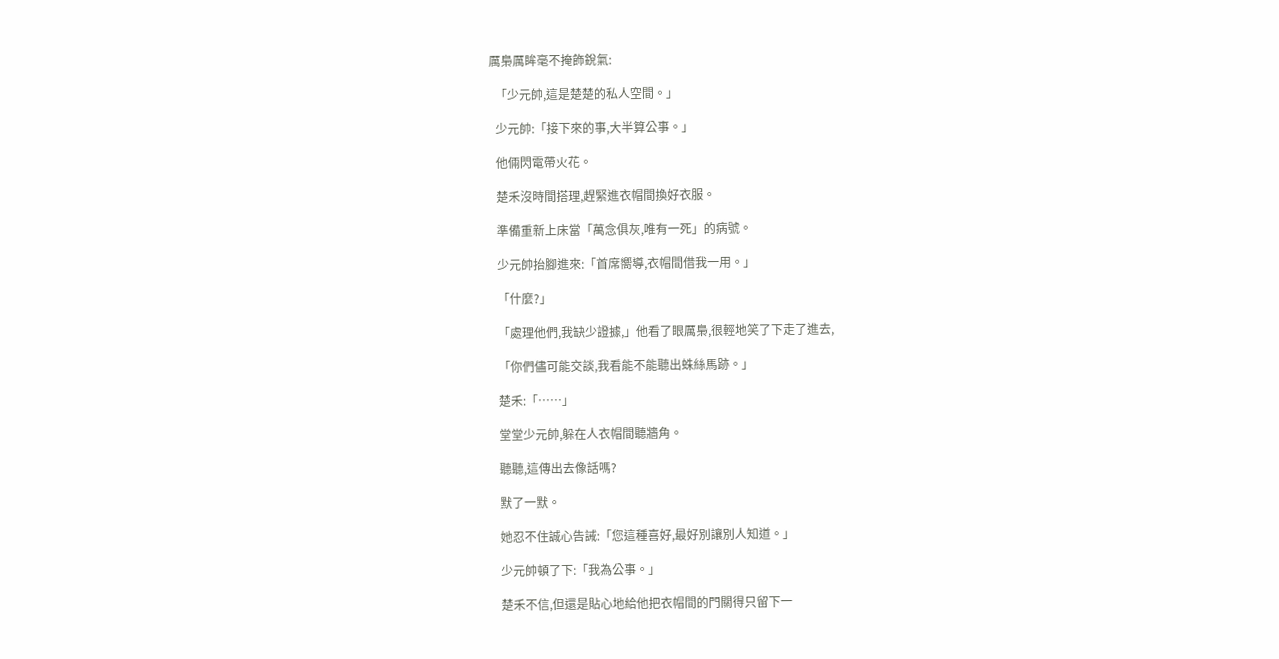厲梟厲眸毫不掩飾銳氣:

  「少元帥,這是楚楚的私人空間。」

  少元帥:「接下來的事,大半算公事。」

  他倆閃電帶火花。

  楚禾沒時間搭理,趕緊進衣帽間換好衣服。

  準備重新上床當「萬念俱灰,唯有一死」的病號。

  少元帥抬腳進來:「首席嚮導,衣帽間借我一用。」

  「什麼?」

  「處理他們,我缺少證據,」他看了眼厲梟,很輕地笑了下走了進去,

  「你們儘可能交談,我看能不能聽出蛛絲馬跡。」

  楚禾:「……」

  堂堂少元帥,躲在人衣帽間聽牆角。

  聽聽,這傳出去像話嗎?

  默了一默。

  她忍不住誠心告誡:「您這種喜好,最好別讓別人知道。」

  少元帥頓了下:「我為公事。」

  楚禾不信,但還是貼心地給他把衣帽間的門關得只留下一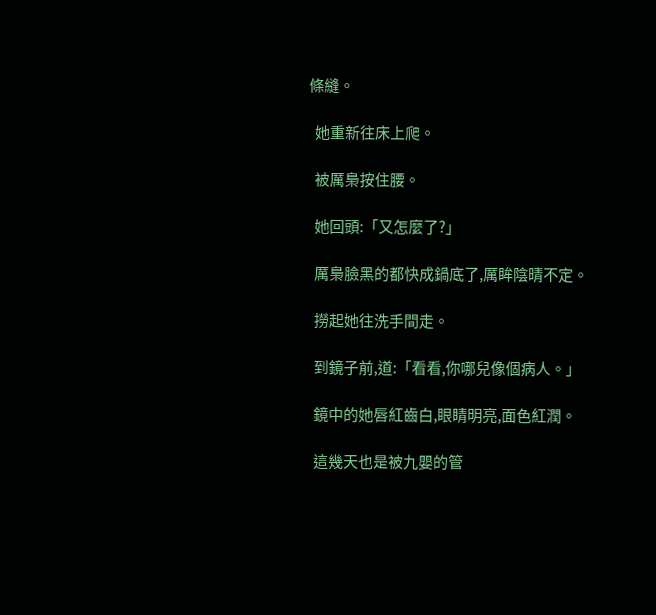條縫。

  她重新往床上爬。

  被厲梟按住腰。

  她回頭:「又怎麼了?」

  厲梟臉黑的都快成鍋底了,厲眸陰晴不定。

  撈起她往洗手間走。

  到鏡子前,道:「看看,你哪兒像個病人。」

  鏡中的她唇紅齒白,眼睛明亮,面色紅潤。

  這幾天也是被九嬰的管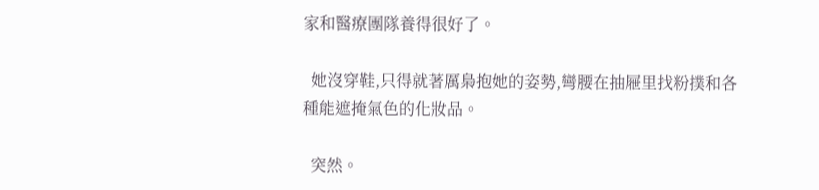家和醫療團隊養得很好了。

  她沒穿鞋,只得就著厲梟抱她的姿勢,彎腰在抽屜里找粉撲和各種能遮掩氣色的化妝品。

  突然。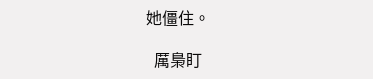她僵住。

  厲梟盯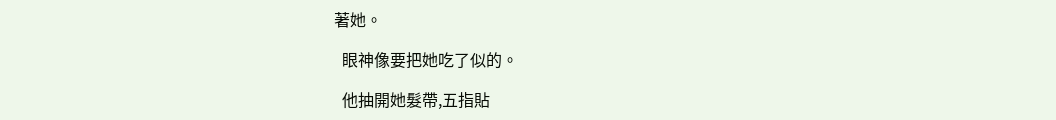著她。

  眼神像要把她吃了似的。

  他抽開她髮帶,五指貼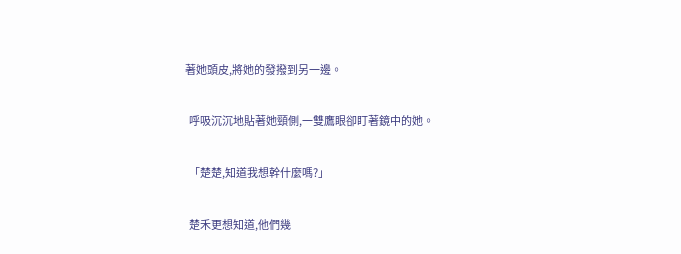著她頭皮,將她的發撥到另一邊。

  呼吸沉沉地貼著她頸側,一雙鷹眼卻盯著鏡中的她。

  「楚楚,知道我想幹什麼嗎?」

  楚禾更想知道,他們幾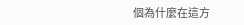個為什麼在這方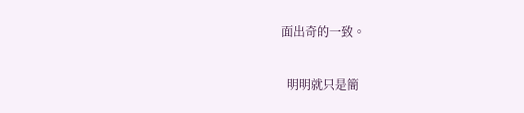面出奇的一致。

  明明就只是簡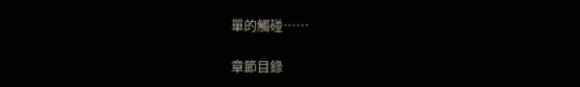單的觸碰……

章節目錄